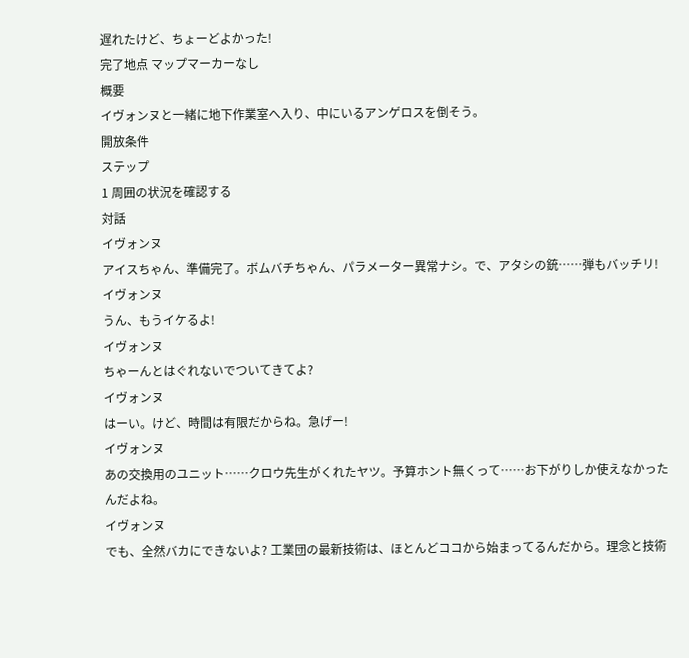遅れたけど、ちょーどよかった!
完了地点 マップマーカーなし
概要
イヴォンヌと一緒に地下作業室へ入り、中にいるアンゲロスを倒そう。
開放条件
ステップ
1 周囲の状況を確認する
対話
イヴォンヌ
アイスちゃん、準備完了。ボムバチちゃん、パラメーター異常ナシ。で、アタシの銃……弾もバッチリ!
イヴォンヌ
うん、もうイケるよ!
イヴォンヌ
ちゃーんとはぐれないでついてきてよ?
イヴォンヌ
はーい。けど、時間は有限だからね。急げー!
イヴォンヌ
あの交換用のユニット……クロウ先生がくれたヤツ。予算ホント無くって……お下がりしか使えなかったんだよね。
イヴォンヌ
でも、全然バカにできないよ? 工業団の最新技術は、ほとんどココから始まってるんだから。理念と技術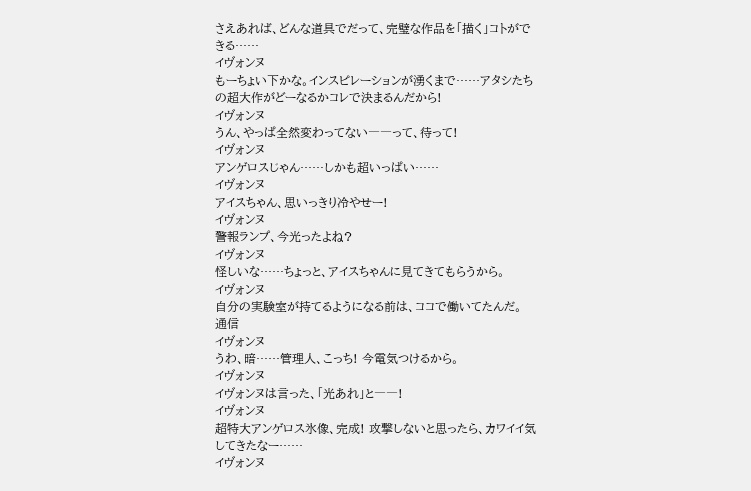さえあれば、どんな道具でだって、完璧な作品を「描く」コトができる……
イヴォンヌ
もーちょい下かな。インスピレーションが湧くまで……アタシたちの超大作がどーなるかコレで決まるんだから!
イヴォンヌ
うん、やっぱ全然変わってない――って、待って!
イヴォンヌ
アンゲロスじゃん……しかも超いっぱい……
イヴォンヌ
アイスちゃん、思いっきり冷やせー!
イヴォンヌ
警報ランプ、今光ったよね?
イヴォンヌ
怪しいな……ちょっと、アイスちゃんに見てきてもらうから。
イヴォンヌ
自分の実験室が持てるようになる前は、ココで働いてたんだ。
通信
イヴォンヌ
うわ、暗……管理人、こっち! 今電気つけるから。
イヴォンヌ
イヴォンヌは言った、「光あれ」と――!
イヴォンヌ
超特大アンゲロス氷像、完成! 攻撃しないと思ったら、カワイイ気してきたなー……
イヴォンヌ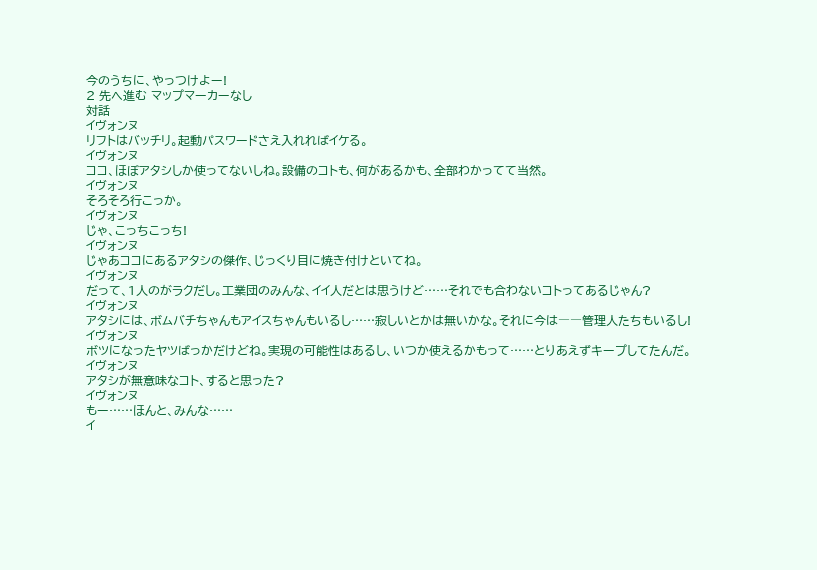今のうちに、やっつけよー!
2 先へ進む マップマーカーなし
対話
イヴォンヌ
リフトはバッチリ。起動パスワードさえ入れればイケる。
イヴォンヌ
ココ、ほぼアタシしか使ってないしね。設備のコトも、何があるかも、全部わかってて当然。
イヴォンヌ
そろそろ行こっか。
イヴォンヌ
じゃ、こっちこっち!
イヴォンヌ
じゃあココにあるアタシの傑作、じっくり目に焼き付けといてね。
イヴォンヌ
だって、1人のがラクだし。工業団のみんな、イイ人だとは思うけど……それでも合わないコトってあるじゃん?
イヴォンヌ
アタシには、ボムバチちゃんもアイスちゃんもいるし……寂しいとかは無いかな。それに今は――管理人たちもいるし!
イヴォンヌ
ボツになったヤツばっかだけどね。実現の可能性はあるし、いつか使えるかもって……とりあえずキープしてたんだ。
イヴォンヌ
アタシが無意味なコト、すると思った?
イヴォンヌ
もー……ほんと、みんな……
イ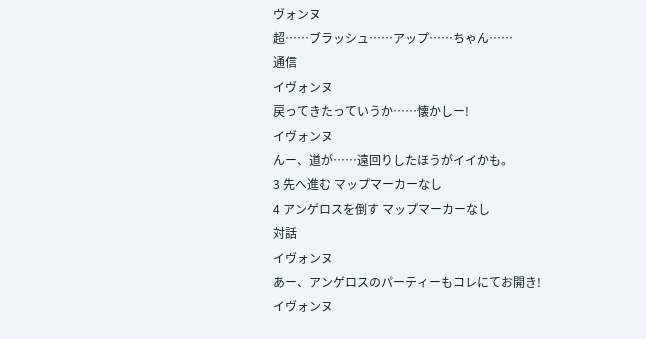ヴォンヌ
超……ブラッシュ……アップ……ちゃん……
通信
イヴォンヌ
戻ってきたっていうか……懐かしー!
イヴォンヌ
んー、道が……遠回りしたほうがイイかも。
3 先へ進む マップマーカーなし
4 アンゲロスを倒す マップマーカーなし
対話
イヴォンヌ
あー、アンゲロスのパーティーもコレにてお開き!
イヴォンヌ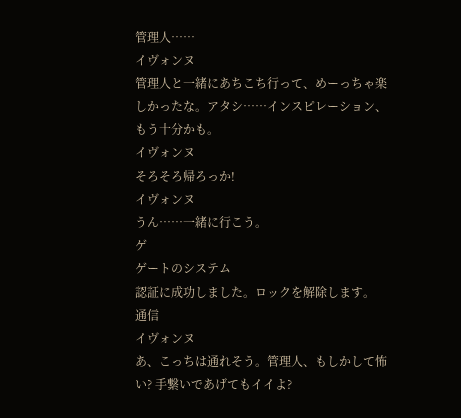管理人……
イヴォンヌ
管理人と一緒にあちこち行って、めーっちゃ楽しかったな。アタシ……インスピレーション、もう十分かも。
イヴォンヌ
そろそろ帰ろっか!
イヴォンヌ
うん……一緒に行こう。
ゲ
ゲートのシステム
認証に成功しました。ロックを解除します。
通信
イヴォンヌ
あ、こっちは通れそう。管理人、もしかして怖い? 手繋いであげてもイイよ?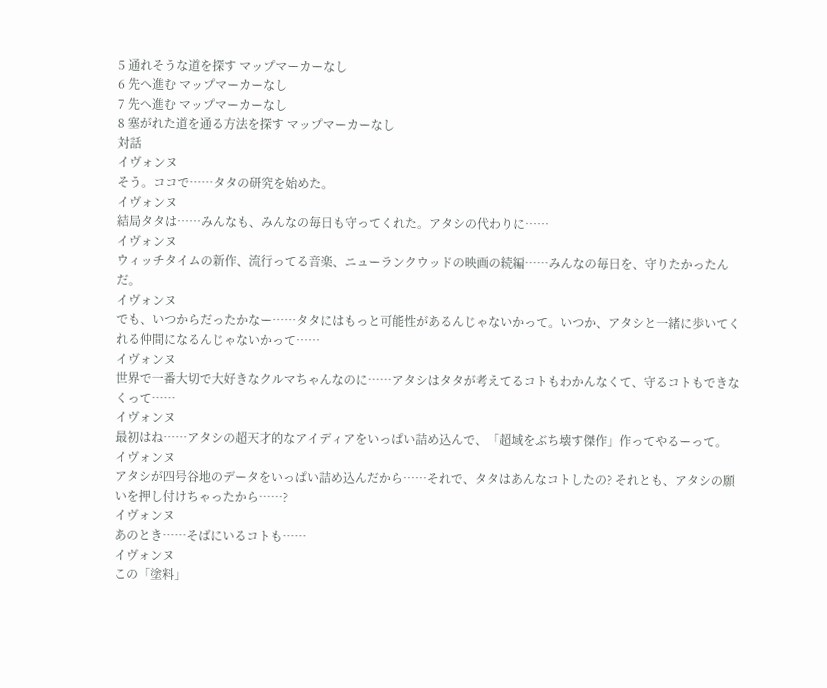5 通れそうな道を探す マップマーカーなし
6 先へ進む マップマーカーなし
7 先へ進む マップマーカーなし
8 塞がれた道を通る方法を探す マップマーカーなし
対話
イヴォンヌ
そう。ココで……タタの研究を始めた。
イヴォンヌ
結局タタは……みんなも、みんなの毎日も守ってくれた。アタシの代わりに……
イヴォンヌ
ウィッチタイムの新作、流行ってる音楽、ニューランクウッドの映画の続編……みんなの毎日を、守りたかったんだ。
イヴォンヌ
でも、いつからだったかなー……タタにはもっと可能性があるんじゃないかって。いつか、アタシと一緒に歩いてくれる仲間になるんじゃないかって……
イヴォンヌ
世界で一番大切で大好きなクルマちゃんなのに……アタシはタタが考えてるコトもわかんなくて、守るコトもできなくって……
イヴォンヌ
最初はね……アタシの超天才的なアイディアをいっぱい詰め込んで、「超域をぶち壊す傑作」作ってやるーって。
イヴォンヌ
アタシが四号谷地のデータをいっぱい詰め込んだから……それで、タタはあんなコトしたの? それとも、アタシの願いを押し付けちゃったから……?
イヴォンヌ
あのとき……そばにいるコトも……
イヴォンヌ
この「塗料」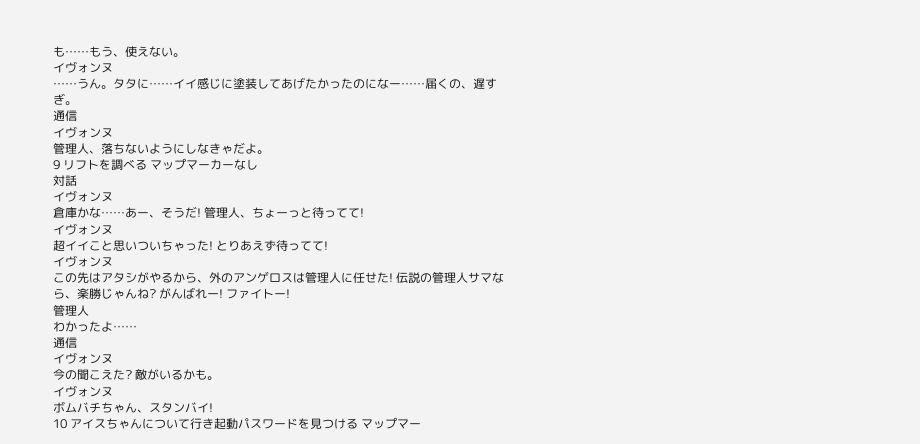も……もう、使えない。
イヴォンヌ
……うん。タタに……イイ感じに塗装してあげたかったのになー……届くの、遅すぎ。
通信
イヴォンヌ
管理人、落ちないようにしなきゃだよ。
9 リフトを調べる マップマーカーなし
対話
イヴォンヌ
倉庫かな……あー、そうだ! 管理人、ちょーっと待ってて!
イヴォンヌ
超イイこと思いついちゃった! とりあえず待ってて!
イヴォンヌ
この先はアタシがやるから、外のアンゲロスは管理人に任せた! 伝説の管理人サマなら、楽勝じゃんね? がんばれー! ファイトー!
管理人
わかったよ……
通信
イヴォンヌ
今の聞こえた? 敵がいるかも。
イヴォンヌ
ボムバチちゃん、スタンバイ!
10 アイスちゃんについて行き起動パスワードを見つける マップマー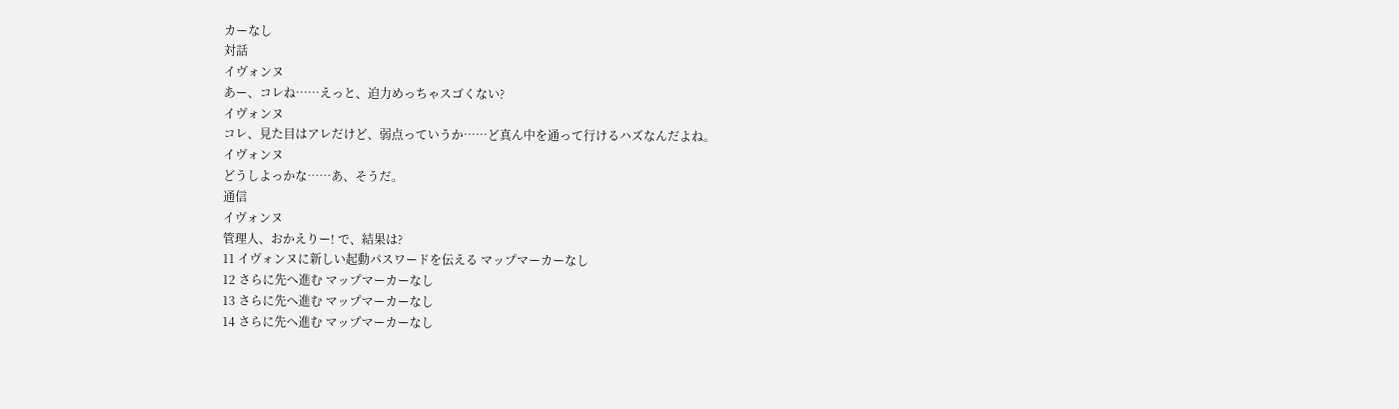カーなし
対話
イヴォンヌ
あー、コレね……えっと、迫力めっちゃスゴくない?
イヴォンヌ
コレ、見た目はアレだけど、弱点っていうか……ど真ん中を通って行けるハズなんだよね。
イヴォンヌ
どうしよっかな……あ、そうだ。
通信
イヴォンヌ
管理人、おかえりー! で、結果は?
11 イヴォンヌに新しい起動パスワードを伝える マップマーカーなし
12 さらに先へ進む マップマーカーなし
13 さらに先へ進む マップマーカーなし
14 さらに先へ進む マップマーカーなし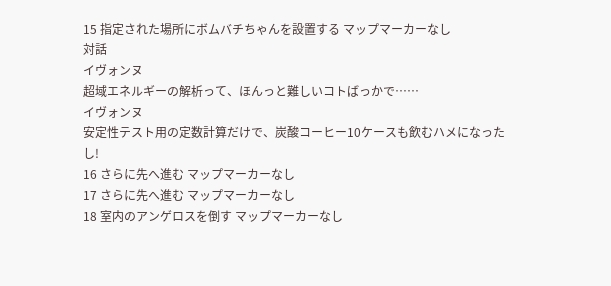15 指定された場所にボムバチちゃんを設置する マップマーカーなし
対話
イヴォンヌ
超域エネルギーの解析って、ほんっと難しいコトばっかで……
イヴォンヌ
安定性テスト用の定数計算だけで、炭酸コーヒー10ケースも飲むハメになったし!
16 さらに先へ進む マップマーカーなし
17 さらに先へ進む マップマーカーなし
18 室内のアンゲロスを倒す マップマーカーなし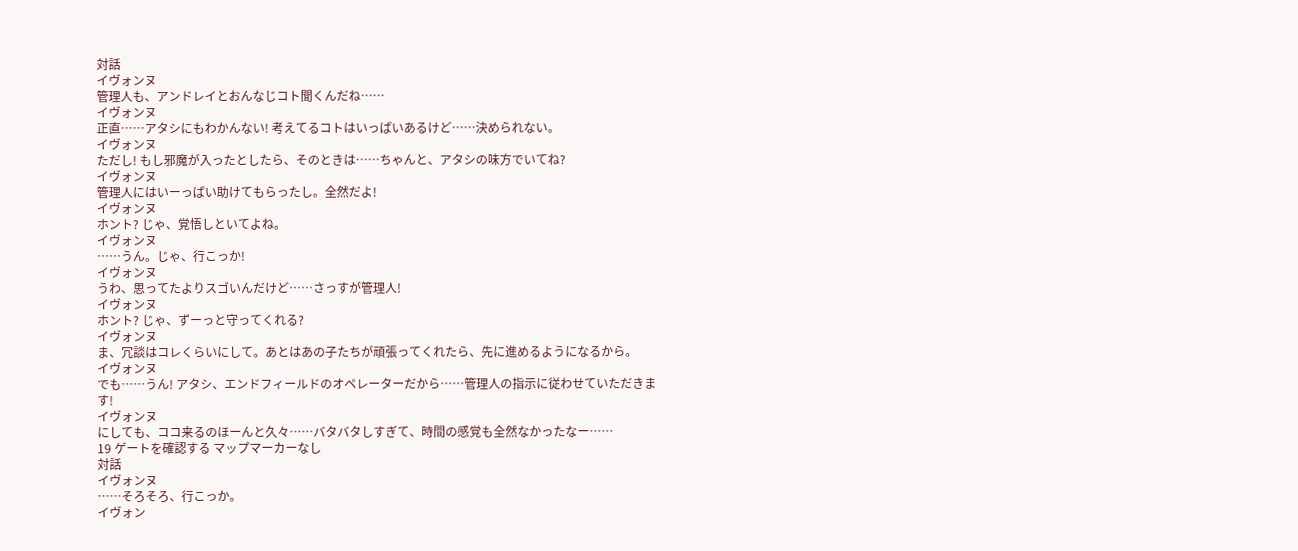対話
イヴォンヌ
管理人も、アンドレイとおんなじコト聞くんだね……
イヴォンヌ
正直……アタシにもわかんない! 考えてるコトはいっぱいあるけど……決められない。
イヴォンヌ
ただし! もし邪魔が入ったとしたら、そのときは……ちゃんと、アタシの味方でいてね?
イヴォンヌ
管理人にはいーっぱい助けてもらったし。全然だよ!
イヴォンヌ
ホント? じゃ、覚悟しといてよね。
イヴォンヌ
……うん。じゃ、行こっか!
イヴォンヌ
うわ、思ってたよりスゴいんだけど……さっすが管理人!
イヴォンヌ
ホント? じゃ、ずーっと守ってくれる?
イヴォンヌ
ま、冗談はコレくらいにして。あとはあの子たちが頑張ってくれたら、先に進めるようになるから。
イヴォンヌ
でも……うん! アタシ、エンドフィールドのオペレーターだから……管理人の指示に従わせていただきます!
イヴォンヌ
にしても、ココ来るのほーんと久々……バタバタしすぎて、時間の感覚も全然なかったなー……
19 ゲートを確認する マップマーカーなし
対話
イヴォンヌ
……そろそろ、行こっか。
イヴォン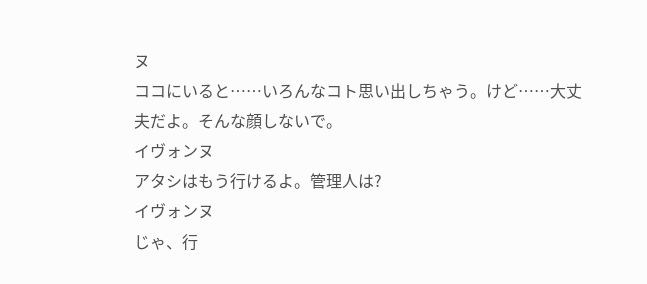ヌ
ココにいると……いろんなコト思い出しちゃう。けど……大丈夫だよ。そんな顔しないで。
イヴォンヌ
アタシはもう行けるよ。管理人は?
イヴォンヌ
じゃ、行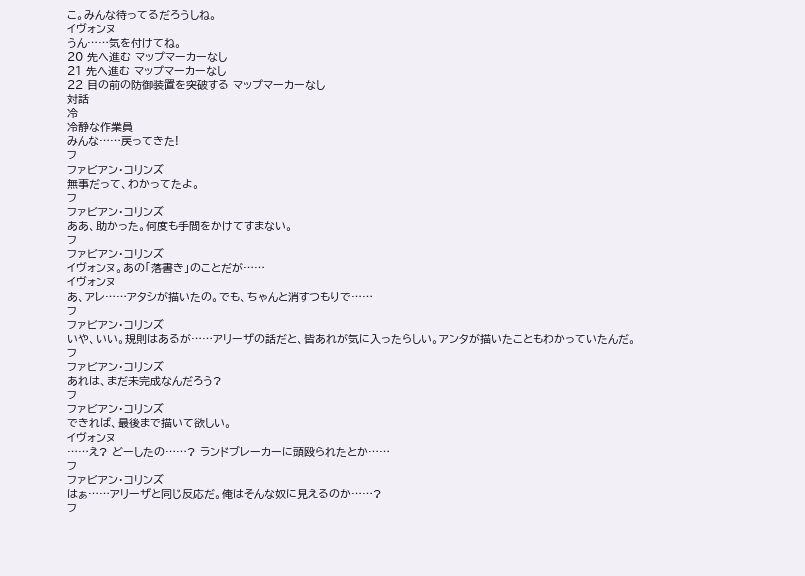こ。みんな待ってるだろうしね。
イヴォンヌ
うん……気を付けてね。
20 先へ進む マップマーカーなし
21 先へ進む マップマーカーなし
22 目の前の防御装置を突破する マップマーカーなし
対話
冷
冷静な作業員
みんな……戻ってきた!
フ
ファビアン・コリンズ
無事だって、わかってたよ。
フ
ファビアン・コリンズ
ああ、助かった。何度も手間をかけてすまない。
フ
ファビアン・コリンズ
イヴォンヌ。あの「落書き」のことだが……
イヴォンヌ
あ、アレ……アタシが描いたの。でも、ちゃんと消すつもりで……
フ
ファビアン・コリンズ
いや、いい。規則はあるが……アリーザの話だと、皆あれが気に入ったらしい。アンタが描いたこともわかっていたんだ。
フ
ファビアン・コリンズ
あれは、まだ未完成なんだろう?
フ
ファビアン・コリンズ
できれば、最後まで描いて欲しい。
イヴォンヌ
……え? どーしたの……? ランドブレーカーに頭殴られたとか……
フ
ファビアン・コリンズ
はぁ……アリーザと同じ反応だ。俺はそんな奴に見えるのか……?
フ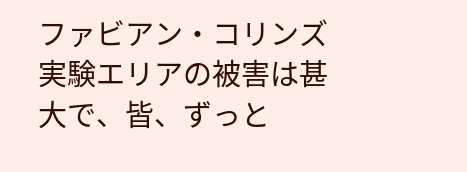ファビアン・コリンズ
実験エリアの被害は甚大で、皆、ずっと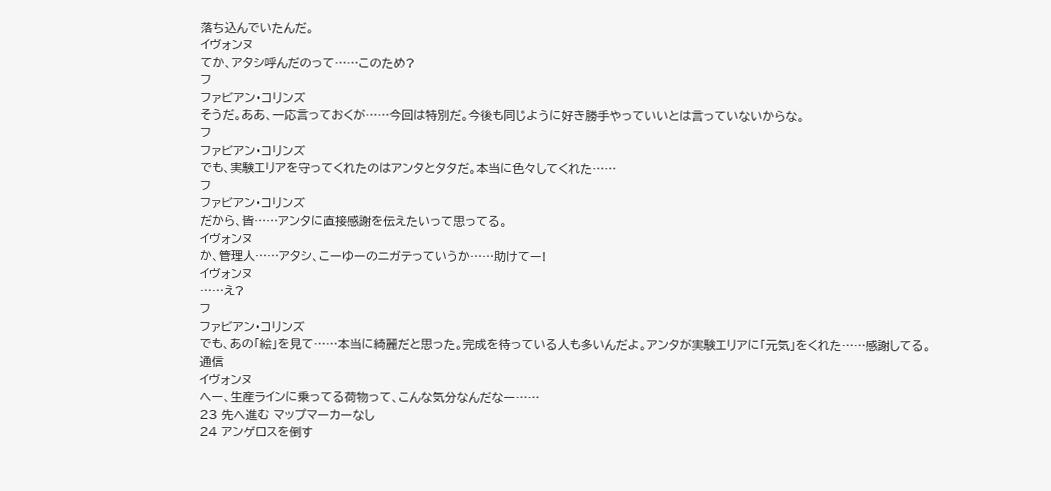落ち込んでいたんだ。
イヴォンヌ
てか、アタシ呼んだのって……このため?
フ
ファビアン・コリンズ
そうだ。ああ、一応言っておくが……今回は特別だ。今後も同じように好き勝手やっていいとは言っていないからな。
フ
ファビアン・コリンズ
でも、実験エリアを守ってくれたのはアンタとタタだ。本当に色々してくれた……
フ
ファビアン・コリンズ
だから、皆……アンタに直接感謝を伝えたいって思ってる。
イヴォンヌ
か、管理人……アタシ、こーゆーのニガテっていうか……助けてー!
イヴォンヌ
……え?
フ
ファビアン・コリンズ
でも、あの「絵」を見て……本当に綺麗だと思った。完成を待っている人も多いんだよ。アンタが実験エリアに「元気」をくれた……感謝してる。
通信
イヴォンヌ
へー、生産ラインに乗ってる荷物って、こんな気分なんだなー……
23 先へ進む マップマーカーなし
24 アンゲロスを倒す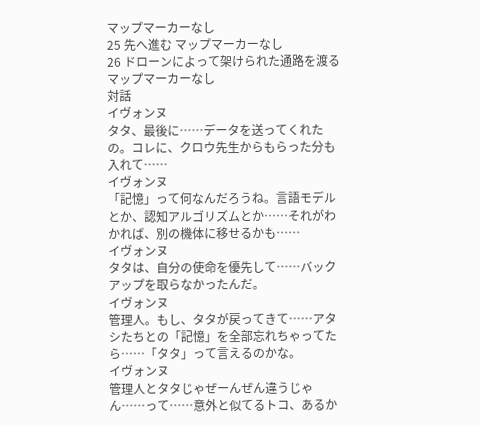マップマーカーなし
25 先へ進む マップマーカーなし
26 ドローンによって架けられた通路を渡る マップマーカーなし
対話
イヴォンヌ
タタ、最後に……データを送ってくれたの。コレに、クロウ先生からもらった分も入れて……
イヴォンヌ
「記憶」って何なんだろうね。言語モデルとか、認知アルゴリズムとか……それがわかれば、別の機体に移せるかも……
イヴォンヌ
タタは、自分の使命を優先して……バックアップを取らなかったんだ。
イヴォンヌ
管理人。もし、タタが戻ってきて……アタシたちとの「記憶」を全部忘れちゃってたら……「タタ」って言えるのかな。
イヴォンヌ
管理人とタタじゃぜーんぜん違うじゃん……って……意外と似てるトコ、あるか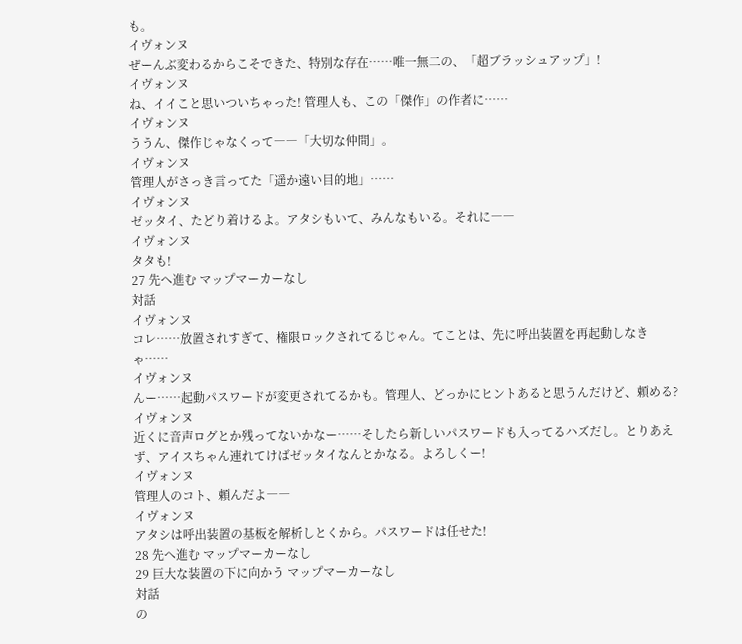も。
イヴォンヌ
ぜーんぶ変わるからこそできた、特別な存在……唯一無二の、「超ブラッシュアップ」!
イヴォンヌ
ね、イイこと思いついちゃった! 管理人も、この「傑作」の作者に……
イヴォンヌ
ううん、傑作じゃなくって――「大切な仲間」。
イヴォンヌ
管理人がさっき言ってた「遥か遠い目的地」……
イヴォンヌ
ゼッタイ、たどり着けるよ。アタシもいて、みんなもいる。それに――
イヴォンヌ
タタも!
27 先へ進む マップマーカーなし
対話
イヴォンヌ
コレ……放置されすぎて、権限ロックされてるじゃん。てことは、先に呼出装置を再起動しなきゃ……
イヴォンヌ
んー……起動パスワードが変更されてるかも。管理人、どっかにヒントあると思うんだけど、頼める?
イヴォンヌ
近くに音声ログとか残ってないかなー……そしたら新しいパスワードも入ってるハズだし。とりあえず、アイスちゃん連れてけばゼッタイなんとかなる。よろしくー!
イヴォンヌ
管理人のコト、頼んだよ――
イヴォンヌ
アタシは呼出装置の基板を解析しとくから。パスワードは任せた!
28 先へ進む マップマーカーなし
29 巨大な装置の下に向かう マップマーカーなし
対話
の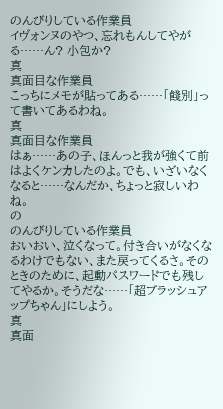のんびりしている作業員
イヴォンヌのやつ、忘れもんしてやがる……ん? 小包か?
真
真面目な作業員
こっちにメモが貼ってある……「餞別」って書いてあるわね。
真
真面目な作業員
はぁ……あの子、ほんっと我が強くて前はよくケンカしたのよ。でも、いざいなくなると……なんだか、ちょっと寂しいわね。
の
のんびりしている作業員
おいおい、泣くなって。付き合いがなくなるわけでもない、また戻ってくるさ。そのときのために、起動パスワードでも残してやるか。そうだな……「超ブラッシュアップちゃん」にしよう。
真
真面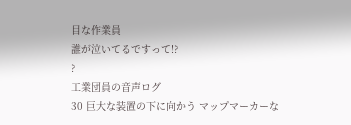目な作業員
誰が泣いてるですって!?
?
工業団員の音声ログ
30 巨大な装置の下に向かう マップマーカーな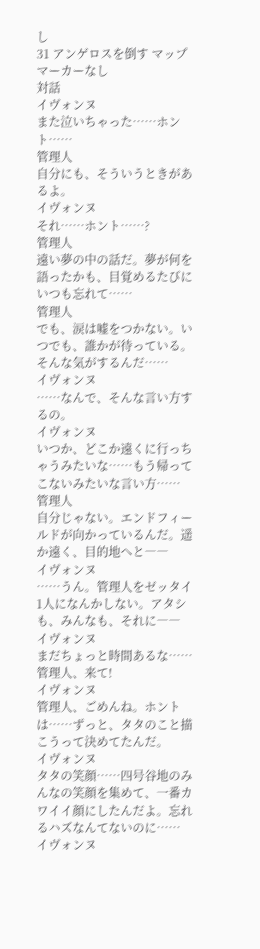し
31 アンゲロスを倒す マップマーカーなし
対話
イヴォンヌ
また泣いちゃった……ホント……
管理人
自分にも、そういうときがあるよ。
イヴォンヌ
それ……ホント……?
管理人
遠い夢の中の話だ。夢が何を語ったかも、目覚めるたびにいつも忘れて……
管理人
でも、涙は嘘をつかない。いつでも、誰かが待っている。そんな気がするんだ……
イヴォンヌ
……なんで、そんな言い方するの。
イヴォンヌ
いつか、どこか遠くに行っちゃうみたいな……もう帰ってこないみたいな言い方……
管理人
自分じゃない。エンドフィールドが向かっているんだ。遥か遠く、目的地へと――
イヴォンヌ
……うん。管理人をゼッタイ1人になんかしない。アタシも、みんなも、それに――
イヴォンヌ
まだちょっと時間あるな……管理人、来て!
イヴォンヌ
管理人、ごめんね。ホントは……ずっと、タタのこと描こうって決めてたんだ。
イヴォンヌ
タタの笑顔……四号谷地のみんなの笑顔を集めて、一番カワイイ顔にしたんだよ。忘れるハズなんてないのに……
イヴォンヌ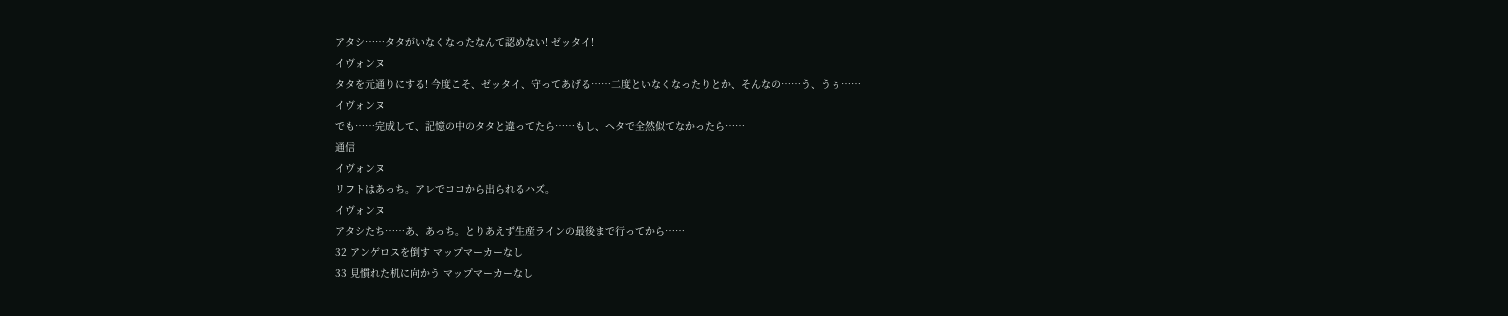アタシ……タタがいなくなったなんて認めない! ゼッタイ!
イヴォンヌ
タタを元通りにする! 今度こそ、ゼッタイ、守ってあげる……二度といなくなったりとか、そんなの……う、うぅ……
イヴォンヌ
でも……完成して、記憶の中のタタと違ってたら……もし、ヘタで全然似てなかったら……
通信
イヴォンヌ
リフトはあっち。アレでココから出られるハズ。
イヴォンヌ
アタシたち……あ、あっち。とりあえず生産ラインの最後まで行ってから……
32 アンゲロスを倒す マップマーカーなし
33 見慣れた机に向かう マップマーカーなし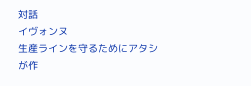対話
イヴォンヌ
生産ラインを守るためにアタシが作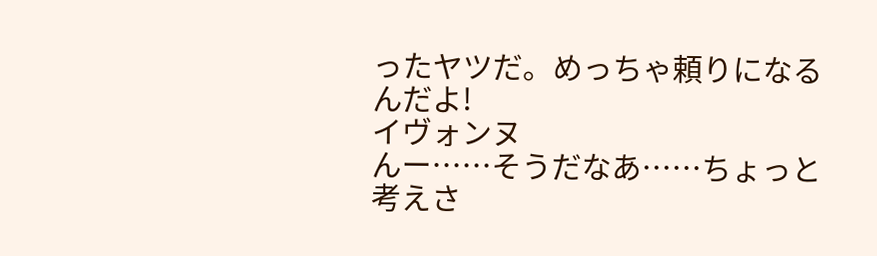ったヤツだ。めっちゃ頼りになるんだよ!
イヴォンヌ
んー……そうだなあ……ちょっと考えさ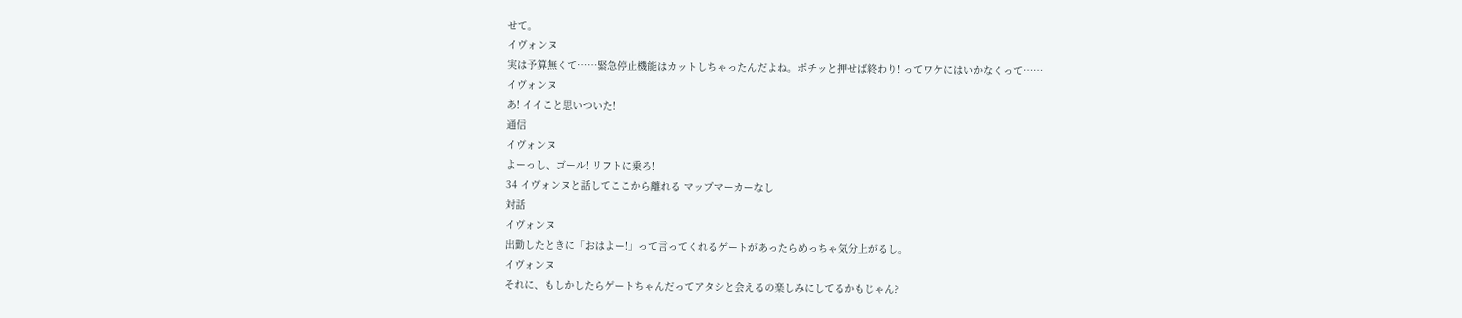せて。
イヴォンヌ
実は予算無くて……緊急停止機能はカットしちゃったんだよね。ポチッと押せば終わり! ってワケにはいかなくって……
イヴォンヌ
あ! イイこと思いついた!
通信
イヴォンヌ
よーっし、ゴール! リフトに乗ろ!
34 イヴォンヌと話してここから離れる マップマーカーなし
対話
イヴォンヌ
出勤したときに「おはよー!」って言ってくれるゲートがあったらめっちゃ気分上がるし。
イヴォンヌ
それに、もしかしたらゲートちゃんだってアタシと会えるの楽しみにしてるかもじゃん?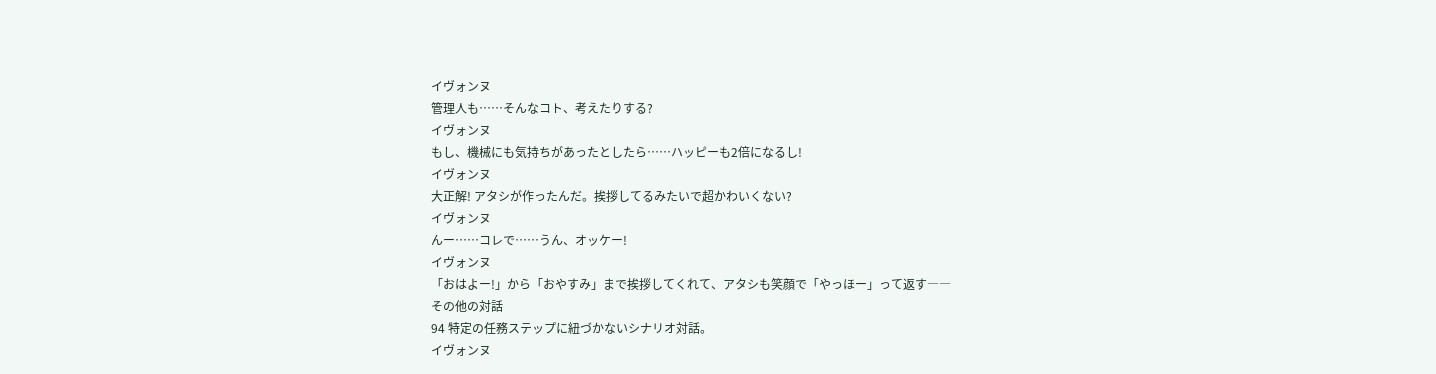イヴォンヌ
管理人も……そんなコト、考えたりする?
イヴォンヌ
もし、機械にも気持ちがあったとしたら……ハッピーも2倍になるし!
イヴォンヌ
大正解! アタシが作ったんだ。挨拶してるみたいで超かわいくない?
イヴォンヌ
んー……コレで……うん、オッケー!
イヴォンヌ
「おはよー!」から「おやすみ」まで挨拶してくれて、アタシも笑顔で「やっほー」って返す――
その他の対話
94 特定の任務ステップに紐づかないシナリオ対話。
イヴォンヌ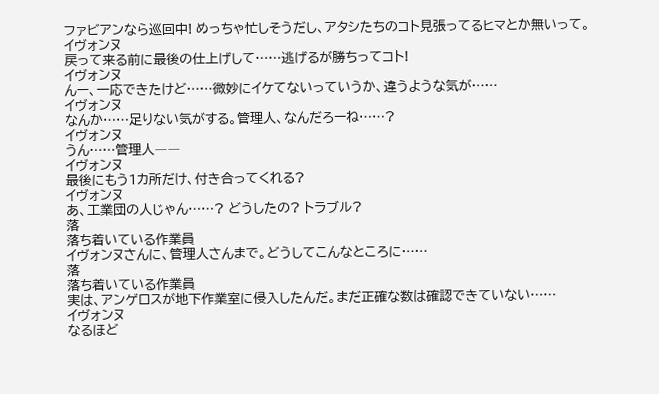ファビアンなら巡回中! めっちゃ忙しそうだし、アタシたちのコト見張ってるヒマとか無いって。
イヴォンヌ
戻って来る前に最後の仕上げして……逃げるが勝ちってコト!
イヴォンヌ
んー、一応できたけど……微妙にイケてないっていうか、違うような気が……
イヴォンヌ
なんか……足りない気がする。管理人、なんだろーね……?
イヴォンヌ
うん……管理人――
イヴォンヌ
最後にもう1カ所だけ、付き合ってくれる?
イヴォンヌ
あ、工業団の人じゃん……? どうしたの? トラブル?
落
落ち着いている作業員
イヴォンヌさんに、管理人さんまで。どうしてこんなところに……
落
落ち着いている作業員
実は、アンゲロスが地下作業室に侵入したんだ。まだ正確な数は確認できていない……
イヴォンヌ
なるほど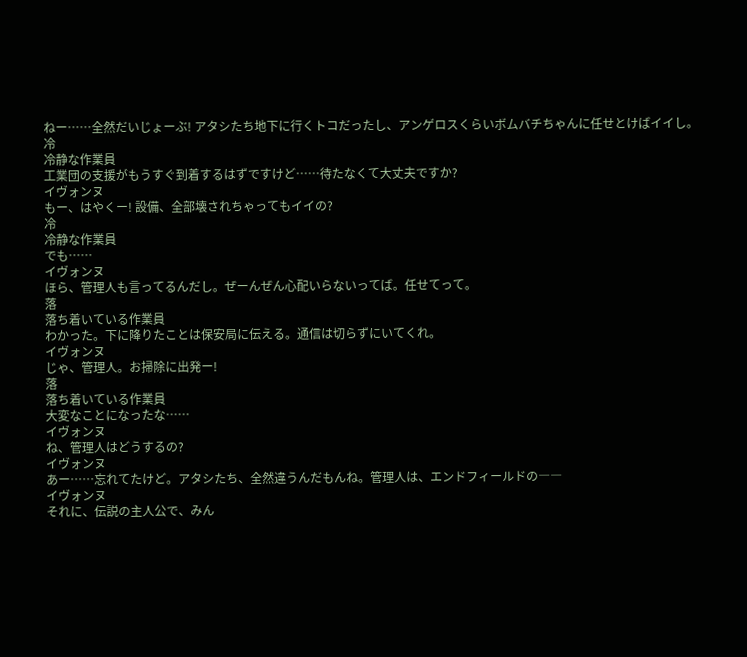ねー……全然だいじょーぶ! アタシたち地下に行くトコだったし、アンゲロスくらいボムバチちゃんに任せとけばイイし。
冷
冷静な作業員
工業団の支援がもうすぐ到着するはずですけど……待たなくて大丈夫ですか?
イヴォンヌ
もー、はやくー! 設備、全部壊されちゃってもイイの?
冷
冷静な作業員
でも……
イヴォンヌ
ほら、管理人も言ってるんだし。ぜーんぜん心配いらないってば。任せてって。
落
落ち着いている作業員
わかった。下に降りたことは保安局に伝える。通信は切らずにいてくれ。
イヴォンヌ
じゃ、管理人。お掃除に出発ー!
落
落ち着いている作業員
大変なことになったな……
イヴォンヌ
ね、管理人はどうするの?
イヴォンヌ
あー……忘れてたけど。アタシたち、全然違うんだもんね。管理人は、エンドフィールドの――
イヴォンヌ
それに、伝説の主人公で、みん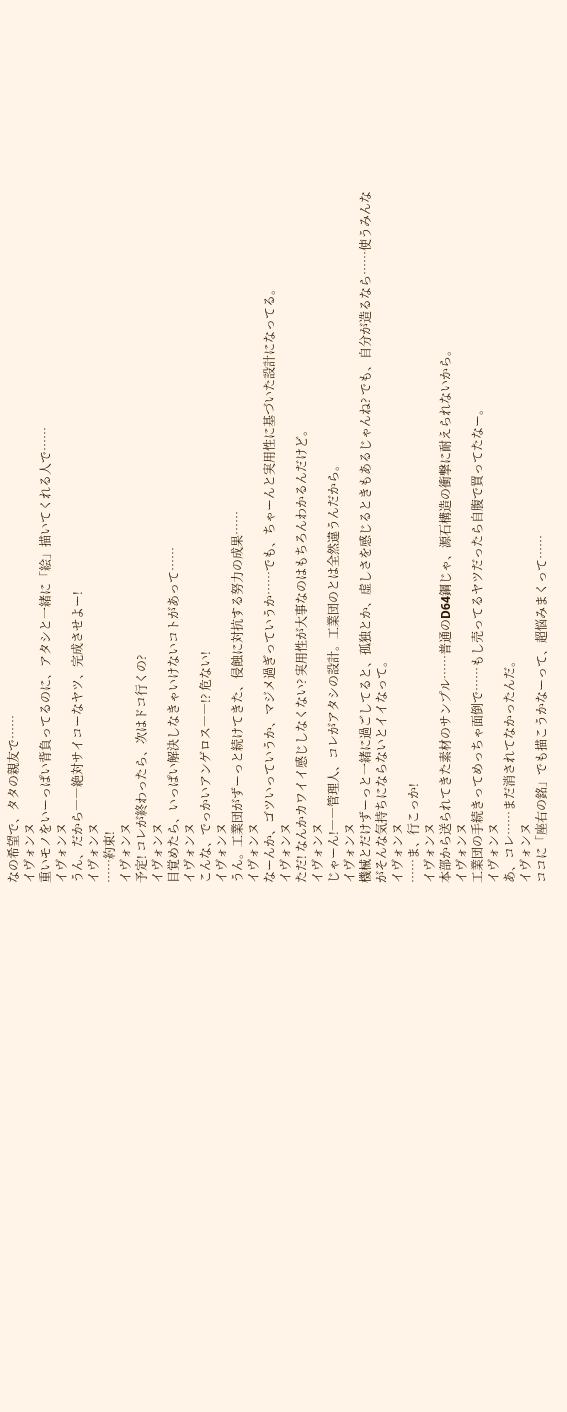なの希望で、タタの親友で……
イヴォンヌ
重いモノをいーっぱい背負ってるのに、アタシと一緒に「絵」描いてくれる人で……
イヴォンヌ
うん、だから――絶対サイコーなヤツ、完成させよー!
イヴォンヌ
……約束!
イヴォンヌ
予定! コレが終わったら、次はドコ行くの?
イヴォンヌ
目覚めたら、いっぱい解決しなきゃいけないコトがあって……
イヴォンヌ
こんな、でっかいアンゲロス――!? 危ない!
イヴォンヌ
うん。工業団がずーっと続けてきた、侵蝕に対抗する努力の成果……
イヴォンヌ
なーんか、ゴツいっていうか、マジメ過ぎっていうか……でも、ちゃーんと実用性に基づいた設計になってる。
イヴォンヌ
ただ! なんかカワイイ感じしなくない? 実用性が大事なのはもちろんわかるんだけど。
イヴォンヌ
じゃーん!――管理人、コレがアタシの設計。工業団のとは全然違うんだから。
イヴォンヌ
機械とだけずーっと一緒に過ごしてると、孤独とか、虚しさを感じるときもあるじゃんね? でも、自分が造るなら……使うみんながそんな気持ちにならないとイイなって。
イヴォンヌ
……ま、行こっか!
イヴォンヌ
本部から送られてきた素材のサンプル……普通のD64鋼じゃ、源石構造の衝撃に耐えられないから。
イヴォンヌ
工業団の手続きってめっちゃ面倒で……もし売ってるヤツだったら自腹で買ってたなー。
イヴォンヌ
あ、コレ……まだ消されてなかったんだ。
イヴォンヌ
ココに「座右の銘」でも描こうかなーって、超悩みまくって……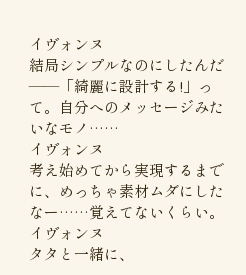イヴォンヌ
結局シンプルなのにしたんだ――「綺麗に設計する!」って。自分へのメッセージみたいなモノ……
イヴォンヌ
考え始めてから実現するまでに、めっちゃ素材ムダにしたなー……覚えてないくらい。
イヴォンヌ
タタと一緒に、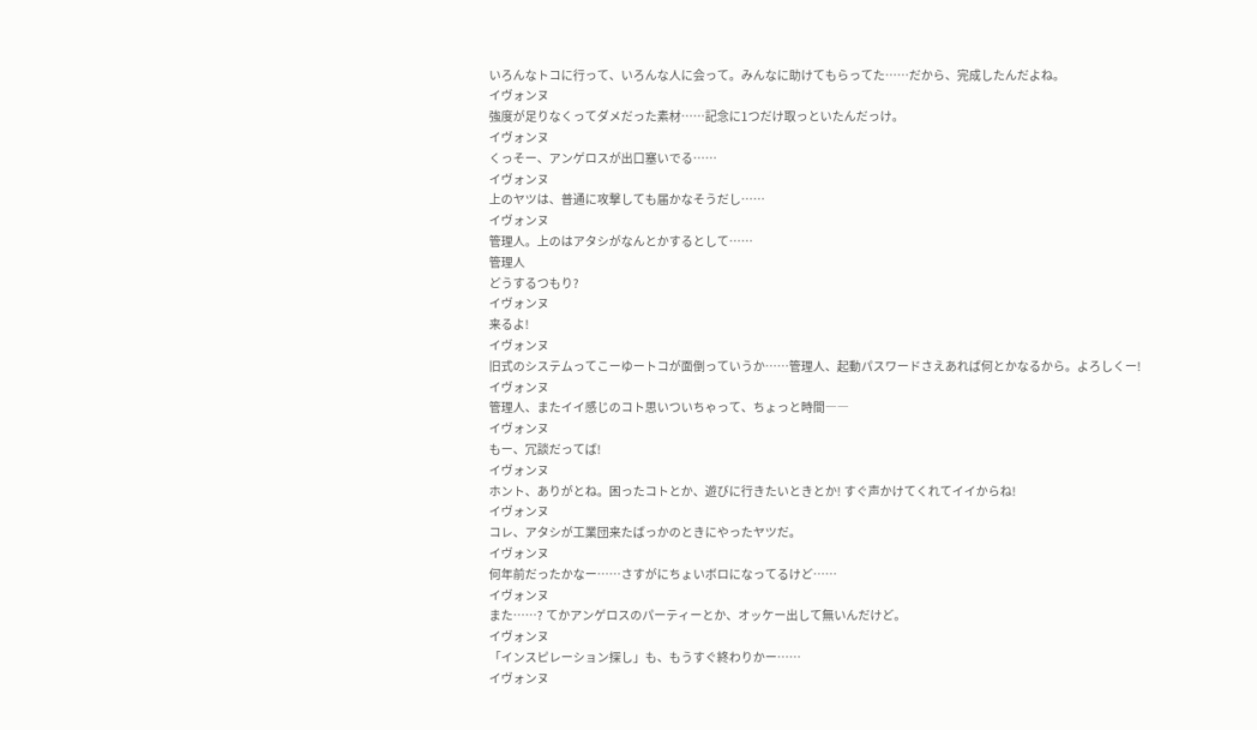いろんなトコに行って、いろんな人に会って。みんなに助けてもらってた……だから、完成したんだよね。
イヴォンヌ
強度が足りなくってダメだった素材……記念に1つだけ取っといたんだっけ。
イヴォンヌ
くっそー、アンゲロスが出口塞いでる……
イヴォンヌ
上のヤツは、普通に攻撃しても届かなそうだし……
イヴォンヌ
管理人。上のはアタシがなんとかするとして……
管理人
どうするつもり?
イヴォンヌ
来るよ!
イヴォンヌ
旧式のシステムってこーゆートコが面倒っていうか……管理人、起動パスワードさえあれば何とかなるから。よろしくー!
イヴォンヌ
管理人、またイイ感じのコト思いついちゃって、ちょっと時間――
イヴォンヌ
もー、冗談だってば!
イヴォンヌ
ホント、ありがとね。困ったコトとか、遊びに行きたいときとか! すぐ声かけてくれてイイからね!
イヴォンヌ
コレ、アタシが工業団来たばっかのときにやったヤツだ。
イヴォンヌ
何年前だったかなー……さすがにちょいボロになってるけど……
イヴォンヌ
また……? てかアンゲロスのパーティーとか、オッケー出して無いんだけど。
イヴォンヌ
「インスピレーション探し」も、もうすぐ終わりかー……
イヴォンヌ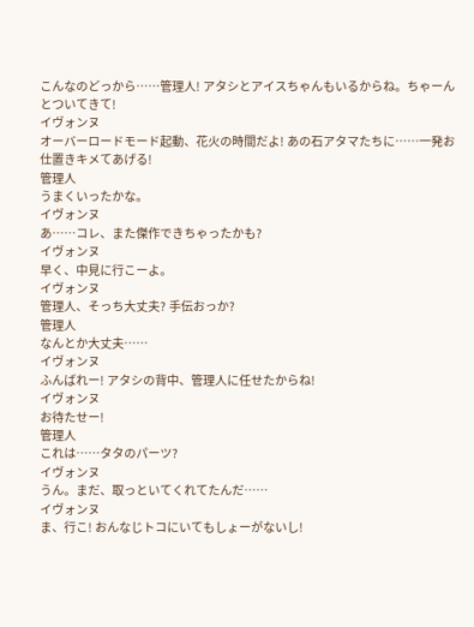こんなのどっから……管理人! アタシとアイスちゃんもいるからね。ちゃーんとついてきて!
イヴォンヌ
オーバーロードモード起動、花火の時間だよ! あの石アタマたちに……一発お仕置きキメてあげる!
管理人
うまくいったかな。
イヴォンヌ
あ……コレ、また傑作できちゃったかも?
イヴォンヌ
早く、中見に行こーよ。
イヴォンヌ
管理人、そっち大丈夫? 手伝おっか?
管理人
なんとか大丈夫……
イヴォンヌ
ふんばれー! アタシの背中、管理人に任せたからね!
イヴォンヌ
お待たせー!
管理人
これは……タタのパーツ?
イヴォンヌ
うん。まだ、取っといてくれてたんだ……
イヴォンヌ
ま、行こ! おんなじトコにいてもしょーがないし!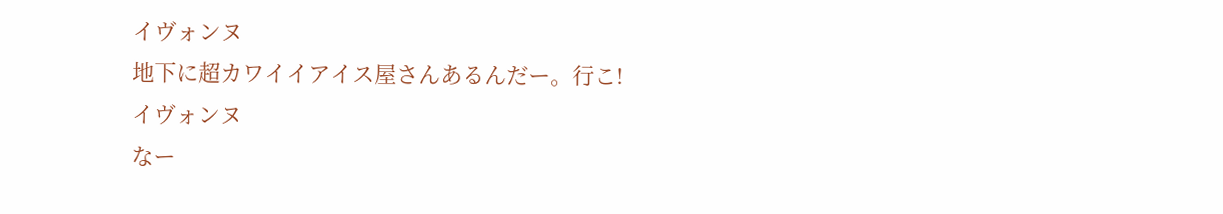イヴォンヌ
地下に超カワイイアイス屋さんあるんだー。行こ!
イヴォンヌ
なー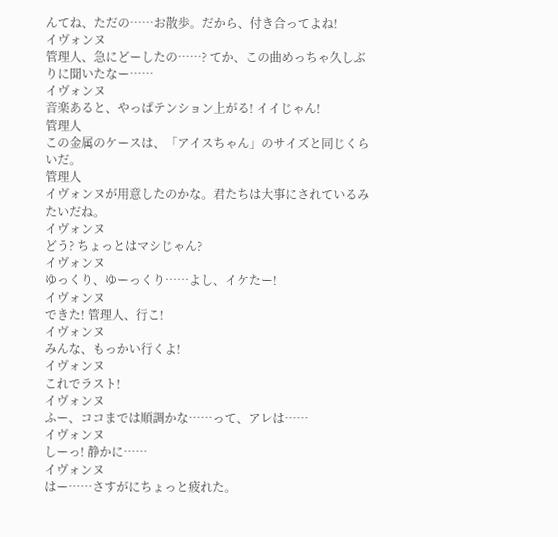んてね、ただの……お散歩。だから、付き合ってよね!
イヴォンヌ
管理人、急にどーしたの……? てか、この曲めっちゃ久しぶりに聞いたなー……
イヴォンヌ
音楽あると、やっぱテンション上がる! イイじゃん!
管理人
この金属のケースは、「アイスちゃん」のサイズと同じくらいだ。
管理人
イヴォンヌが用意したのかな。君たちは大事にされているみたいだね。
イヴォンヌ
どう? ちょっとはマシじゃん?
イヴォンヌ
ゆっくり、ゆーっくり……よし、イケたー!
イヴォンヌ
できた! 管理人、行こ!
イヴォンヌ
みんな、もっかい行くよ!
イヴォンヌ
これでラスト!
イヴォンヌ
ふー、ココまでは順調かな……って、アレは……
イヴォンヌ
しーっ! 静かに……
イヴォンヌ
はー……さすがにちょっと疲れた。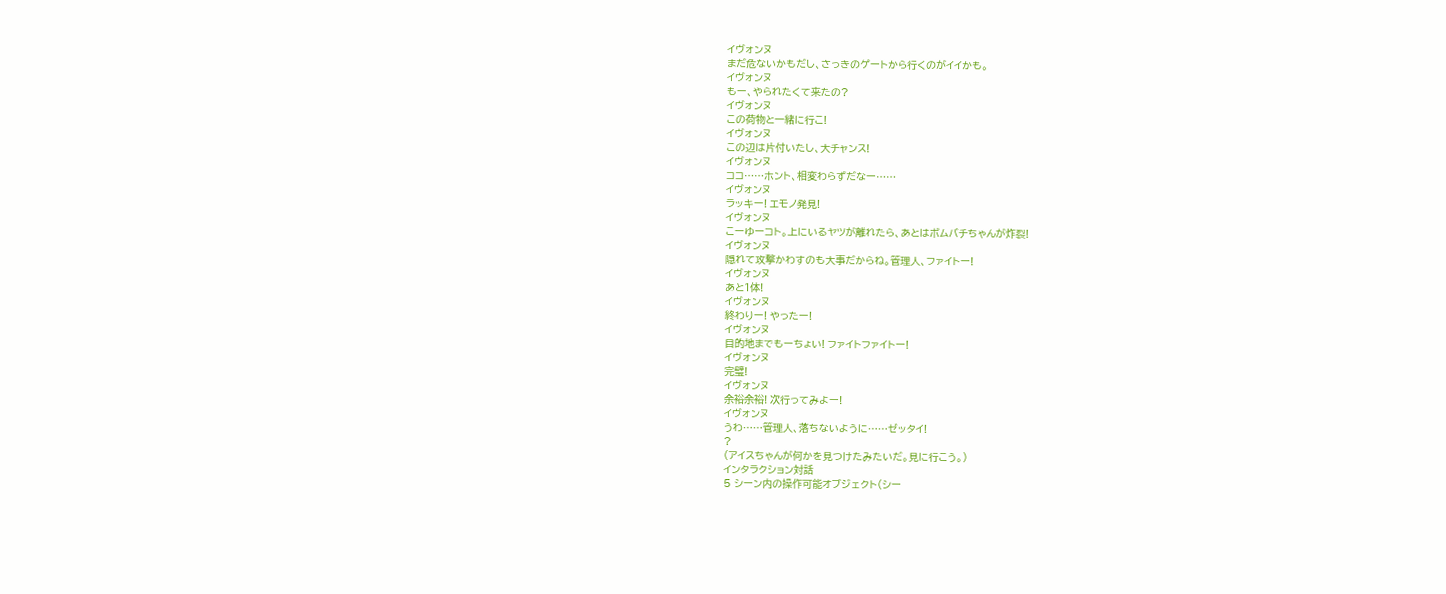イヴォンヌ
まだ危ないかもだし、さっきのゲートから行くのがイイかも。
イヴォンヌ
もー、やられたくて来たの?
イヴォンヌ
この荷物と一緒に行こ!
イヴォンヌ
この辺は片付いたし、大チャンス!
イヴォンヌ
ココ……ホント、相変わらずだなー……
イヴォンヌ
ラッキー! エモノ発見!
イヴォンヌ
こーゆーコト。上にいるヤツが離れたら、あとはボムバチちゃんが炸裂!
イヴォンヌ
隠れて攻撃かわすのも大事だからね。管理人、ファイトー!
イヴォンヌ
あと1体!
イヴォンヌ
終わりー! やったー!
イヴォンヌ
目的地までもーちょい! ファイトファイトー!
イヴォンヌ
完璧!
イヴォンヌ
余裕余裕! 次行ってみよー!
イヴォンヌ
うわ……管理人、落ちないように……ゼッタイ!
?
(アイスちゃんが何かを見つけたみたいだ。見に行こう。)
インタラクション対話
5 シーン内の操作可能オブジェクト(シー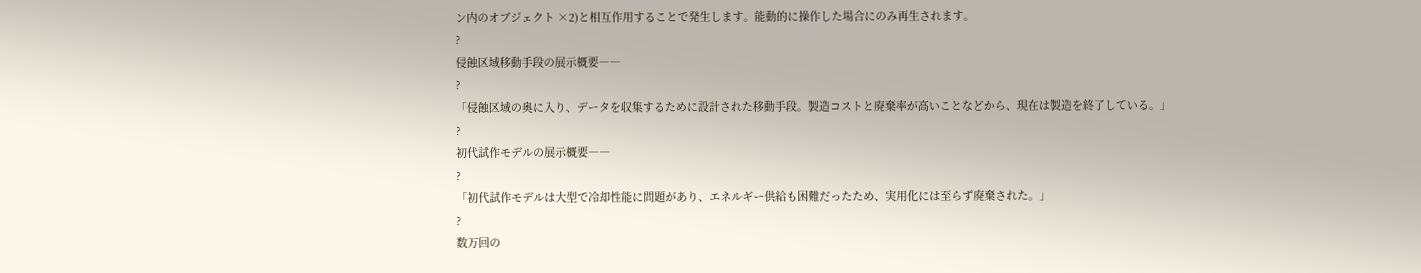ン内のオブジェクト ×2)と相互作用することで発生します。能動的に操作した場合にのみ再生されます。
?
侵蝕区域移動手段の展示概要――
?
「侵蝕区域の奥に入り、データを収集するために設計された移動手段。製造コストと廃棄率が高いことなどから、現在は製造を終了している。」
?
初代試作モデルの展示概要――
?
「初代試作モデルは大型で冷却性能に問題があり、エネルギー供給も困難だったため、実用化には至らず廃棄された。」
?
数万回の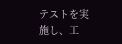テストを実施し、工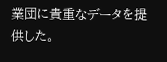業団に貴重なデータを提供した。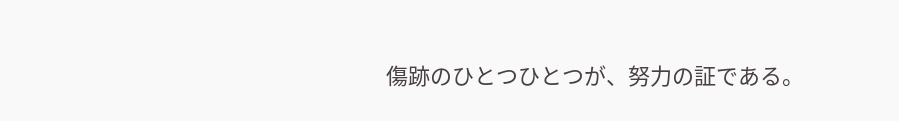傷跡のひとつひとつが、努力の証である。